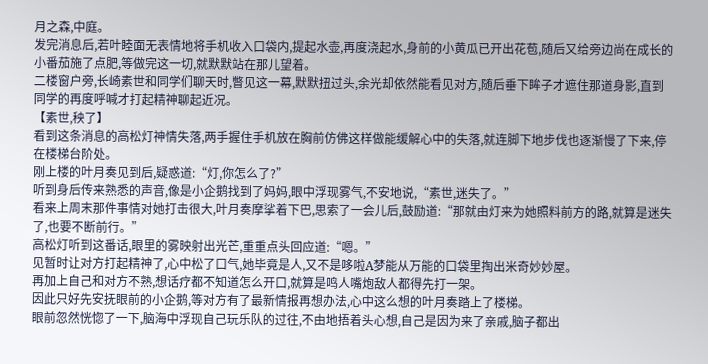月之森,中庭。
发完消息后,若叶睦面无表情地将手机收入口袋内,提起水壶,再度浇起水,身前的小黄瓜已开出花苞,随后又给旁边尚在成长的小番茄施了点肥,等做完这一切,就默默站在那儿望着。
二楼窗户旁,长崎素世和同学们聊天时,瞥见这一幕,默默扭过头,余光却依然能看见对方,随后垂下眸子才遮住那道身影,直到同学的再度呼喊才打起精神聊起近况。
【素世,秧了】
看到这条消息的高松灯神情失落,两手握住手机放在胸前仿佛这样做能缓解心中的失落,就连脚下地步伐也逐渐慢了下来,停在楼梯台阶处。
刚上楼的叶月奏见到后,疑惑道:“灯,你怎么了?”
听到身后传来熟悉的声音,像是小企鹅找到了妈妈,眼中浮现雾气,不安地说,“素世,迷失了。”
看来上周末那件事情对她打击很大,叶月奏摩挲着下巴,思索了一会儿后,鼓励道:“那就由灯来为她照料前方的路,就算是迷失了,也要不断前行。”
高松灯听到这番话,眼里的雾映射出光芒,重重点头回应道:“嗯。”
见暂时让对方打起精神了,心中松了口气,她毕竟是人,又不是哆啦A梦能从万能的口袋里掏出米奇妙妙屋。
再加上自己和对方不熟,想话疗都不知道怎么开口,就算是鸣人嘴炮敌人都得先打一架。
因此只好先安抚眼前的小企鹅,等对方有了最新情报再想办法,心中这么想的叶月奏踏上了楼梯。
眼前忽然恍惚了一下,脑海中浮现自己玩乐队的过往,不由地捂着头心想,自己是因为来了亲戚,脑子都出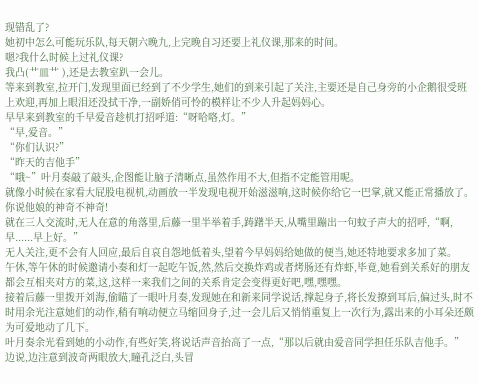现错乱了?
她初中怎么可能玩乐队,每天朝六晚九,上完晚自习还要上礼仪课,那来的时间。
嗯?我什么时候上过礼仪课?
我凸(艹皿艹 ),还是去教室趴一会儿。
等来到教室,拉开门,发现里面已经到了不少学生,她们的到来引起了关注,主要还是自己身旁的小企鹅很受班上欢迎,再加上眼泪还没拭干净,一副娇俏可怜的模样让不少人升起妈妈心。
早早来到教室的千早爱音趁机打招呼道:“呀哈咯,灯。”
“早,爱音。”
“你们认识?”
“昨天的吉他手”
“哦~”叶月奏敲了敲头,企图能让脑子清晰点,虽然作用不大,但指不定能管用呢。
就像小时候在家看大屁股电视机,动画放一半发现电视开始滋滋响,这时候你给它一巴掌,就又能正常播放了。
你说他娘的神奇不神奇!
就在三人交流时,无人在意的角落里,后藤一里半举着手,踌躇半天,从嘴里蹦出一句蚊子声大的招呼,“啊,早......早上好。”
无人关注,更不会有人回应,最后自哀自怨地低着头,望着今早妈妈给她做的便当,她还特地要求多加了菜。
午休,等午休的时候邀请小奏和灯一起吃午饭,然,然后交换炸鸡或者烤肠还有炸虾,毕竟,她看到关系好的朋友都会互相夹对方的菜,这,这样一来我们之间的关系肯定会变得更好吧,嘿,嘿嘿。
接着后藤一里拨开刘海,偷瞄了一眼叶月奏,发现她在和新来同学说话,撑起身子,将长发撩到耳后,偏过头,时不时用余光注意她们的动作,稍有响动便立马缩回身子,过一会儿后又悄悄重复上一次行为,露出来的小耳朵还颇为可爱地动了几下。
叶月奏余光看到她的小动作,有些好笑,将说话声音抬高了一点,“那以后就由爱音同学担任乐队吉他手。”
边说,边注意到波奇两眼放大,瞳孔泛白,头冒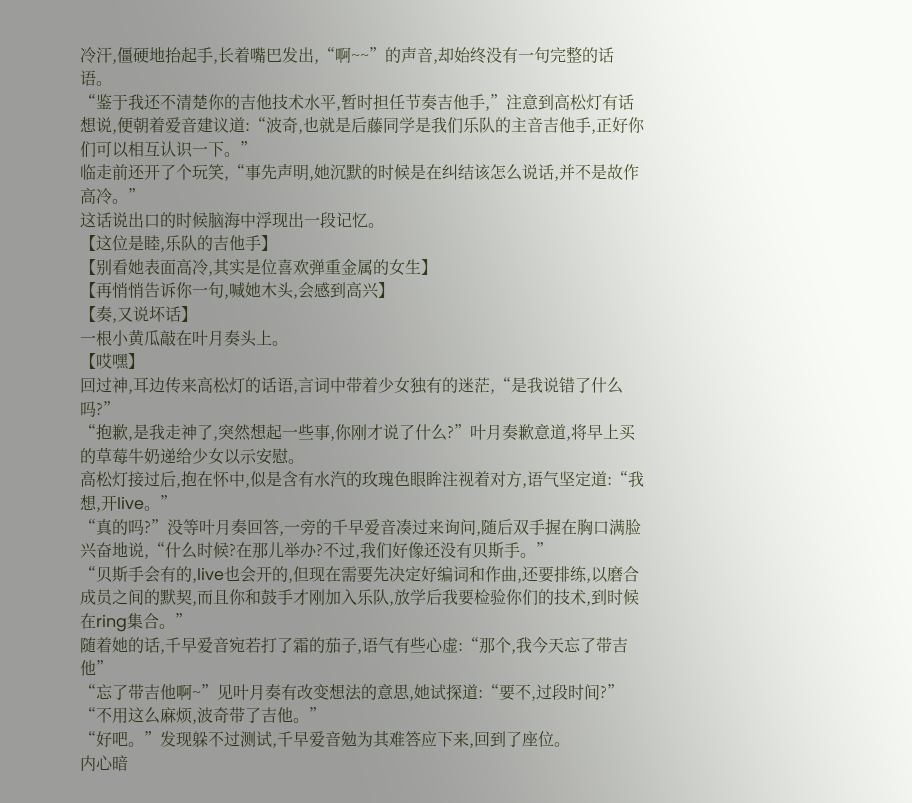冷汗,僵硬地抬起手,长着嘴巴发出,“啊~~”的声音,却始终没有一句完整的话语。
“鉴于我还不清楚你的吉他技术水平,暂时担任节奏吉他手,”注意到高松灯有话想说,便朝着爱音建议道:“波奇,也就是后藤同学是我们乐队的主音吉他手,正好你们可以相互认识一下。”
临走前还开了个玩笑,“事先声明,她沉默的时候是在纠结该怎么说话,并不是故作高冷。”
这话说出口的时候脑海中浮现出一段记忆。
【这位是睦,乐队的吉他手】
【别看她表面高冷,其实是位喜欢弹重金属的女生】
【再悄悄告诉你一句,喊她木头,会感到高兴】
【奏,又说坏话】
一根小黄瓜敲在叶月奏头上。
【哎嘿】
回过神,耳边传来高松灯的话语,言词中带着少女独有的迷茫,“是我说错了什么吗?”
“抱歉,是我走神了,突然想起一些事,你刚才说了什么?”叶月奏歉意道,将早上买的草莓牛奶递给少女以示安慰。
高松灯接过后,抱在怀中,似是含有水汽的玫瑰色眼眸注视着对方,语气坚定道:“我想,开live。”
“真的吗?”没等叶月奏回答,一旁的千早爱音凑过来询问,随后双手握在胸口满脸兴奋地说,“什么时候?在那儿举办?不过,我们好像还没有贝斯手。”
“贝斯手会有的,live也会开的,但现在需要先决定好编词和作曲,还要排练,以磨合成员之间的默契,而且你和鼓手才刚加入乐队,放学后我要检验你们的技术,到时候在ring集合。”
随着她的话,千早爱音宛若打了霜的茄子,语气有些心虚:“那个,我今天忘了带吉他”
“忘了带吉他啊~”见叶月奏有改变想法的意思,她试探道:“要不,过段时间?”
“不用这么麻烦,波奇带了吉他。”
“好吧。”发现躲不过测试,千早爱音勉为其难答应下来,回到了座位。
内心暗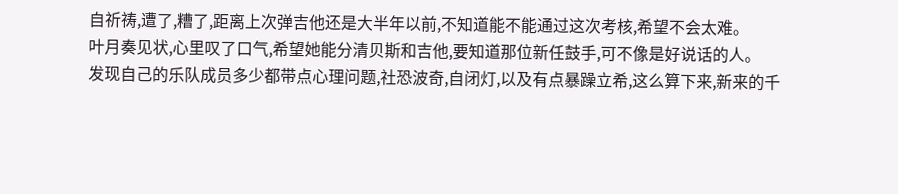自祈祷,遭了,糟了,距离上次弹吉他还是大半年以前,不知道能不能通过这次考核,希望不会太难。
叶月奏见状,心里叹了口气,希望她能分清贝斯和吉他,要知道那位新任鼓手,可不像是好说话的人。
发现自己的乐队成员多少都带点心理问题,社恐波奇,自闭灯,以及有点暴躁立希,这么算下来,新来的千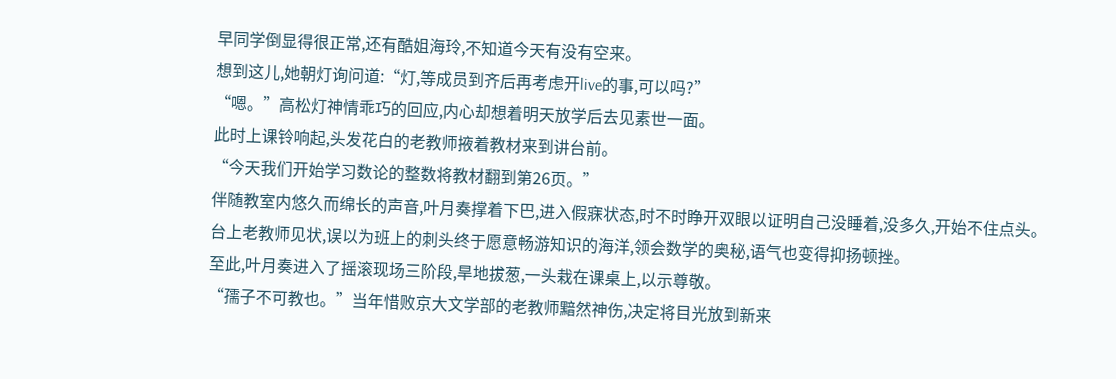早同学倒显得很正常,还有酷姐海玲,不知道今天有没有空来。
想到这儿,她朝灯询问道:“灯,等成员到齐后再考虑开live的事,可以吗?”
“嗯。”高松灯神情乖巧的回应,内心却想着明天放学后去见素世一面。
此时上课铃响起,头发花白的老教师掖着教材来到讲台前。
“今天我们开始学习数论的整数将教材翻到第26页。”
伴随教室内悠久而绵长的声音,叶月奏撑着下巴,进入假寐状态,时不时睁开双眼以证明自己没睡着,没多久,开始不住点头。
台上老教师见状,误以为班上的刺头终于愿意畅游知识的海洋,领会数学的奥秘,语气也变得抑扬顿挫。
至此,叶月奏进入了摇滚现场三阶段,旱地拔葱,一头栽在课桌上,以示尊敬。
“孺子不可教也。”当年惜败京大文学部的老教师黯然神伤,决定将目光放到新来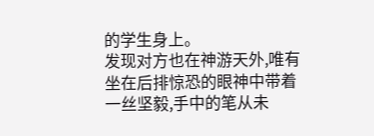的学生身上。
发现对方也在神游天外,唯有坐在后排惊恐的眼神中带着一丝坚毅,手中的笔从未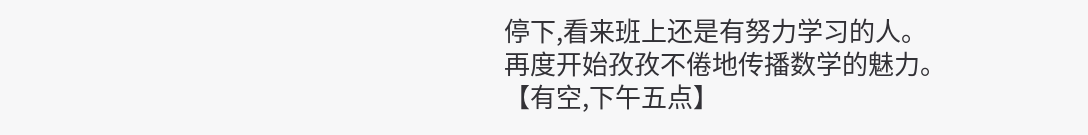停下,看来班上还是有努力学习的人。
再度开始孜孜不倦地传播数学的魅力。
【有空,下午五点】